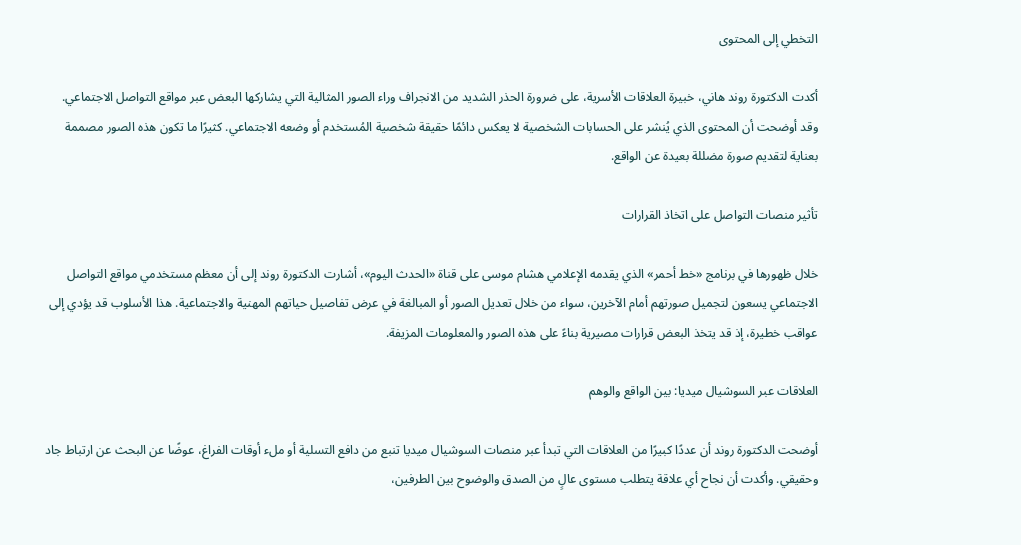التخطي إلى المحتوى

أكدت الدكتورة روند هاني، خبيرة العلاقات الأسرية، على ضرورة الحذر الشديد من الانجراف وراء الصور المثالية التي يشاركها البعض عبر مواقع التواصل الاجتماعي. وقد أوضحت أن المحتوى الذي يُنشر على الحسابات الشخصية لا يعكس دائمًا حقيقة شخصية المُستخدم أو وضعه الاجتماعي. كثيرًا ما تكون هذه الصور مصممة بعناية لتقديم صورة مضللة بعيدة عن الواقع.

تأثير منصات التواصل على اتخاذ القرارات

خلال ظهورها في برنامج «خط أحمر» الذي يقدمه الإعلامي هشام موسى على قناة «الحدث اليوم»، أشارت الدكتورة روند إلى أن معظم مستخدمي مواقع التواصل الاجتماعي يسعون لتجميل صورتهم أمام الآخرين، سواء من خلال تعديل الصور أو المبالغة في عرض تفاصيل حياتهم المهنية والاجتماعية. هذا الأسلوب قد يؤدي إلى عواقب خطيرة، إذ قد يتخذ البعض قرارات مصيرية بناءً على هذه الصور والمعلومات المزيفة.

العلاقات عبر السوشيال ميديا: بين الواقع والوهم

أوضحت الدكتورة روند أن عددًا كبيرًا من العلاقات التي تبدأ عبر منصات السوشيال ميديا تنبع من دافع التسلية أو ملء أوقات الفراغ، عوضًا عن البحث عن ارتباط جاد وحقيقي. وأكدت أن نجاح أي علاقة يتطلب مستوى عالٍ من الصدق والوضوح بين الطرفين،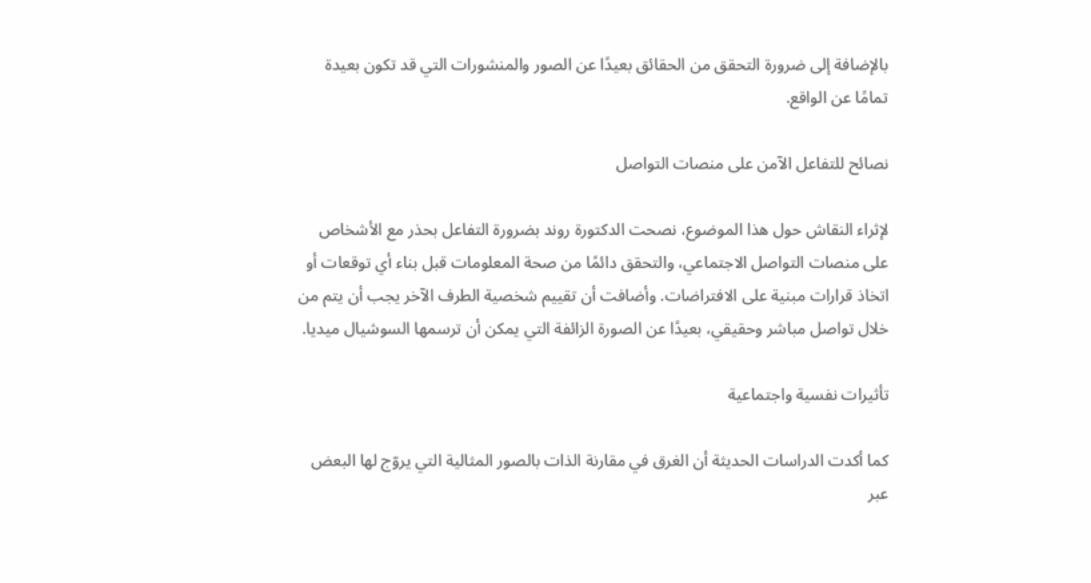بالإضافة إلى ضرورة التحقق من الحقائق بعيدًا عن الصور والمنشورات التي قد تكون بعيدة تمامًا عن الواقع.

نصائح للتفاعل الآمن على منصات التواصل

لإثراء النقاش حول هذا الموضوع، نصحت الدكتورة روند بضرورة التفاعل بحذر مع الأشخاص على منصات التواصل الاجتماعي، والتحقق دائمًا من صحة المعلومات قبل بناء أي توقعات أو اتخاذ قرارات مبنية على الافتراضات. وأضافت أن تقييم شخصية الطرف الآخر يجب أن يتم من خلال تواصل مباشر وحقيقي، بعيدًا عن الصورة الزائفة التي يمكن أن ترسمها السوشيال ميديا.

تأثيرات نفسية واجتماعية

كما أكدت الدراسات الحديثة أن الغرق في مقارنة الذات بالصور المثالية التي يروّج لها البعض عبر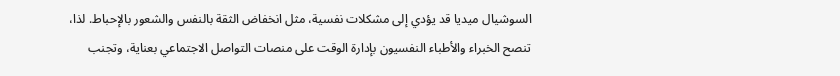السوشيال ميديا قد يؤدي إلى مشكلات نفسية، مثل انخفاض الثقة بالنفس والشعور بالإحباط. لذا، تنصح الخبراء والأطباء النفسيون بإدارة الوقت على منصات التواصل الاجتماعي بعناية، وتجنب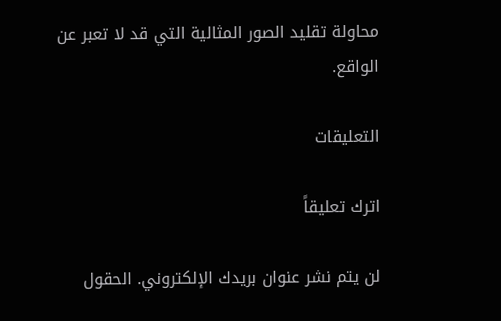محاولة تقليد الصور المثالية التي قد لا تعبر عن الواقع.

التعليقات

اترك تعليقاً

لن يتم نشر عنوان بريدك الإلكتروني. الحقول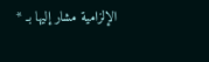الإلزامية مشار إليها بـ *